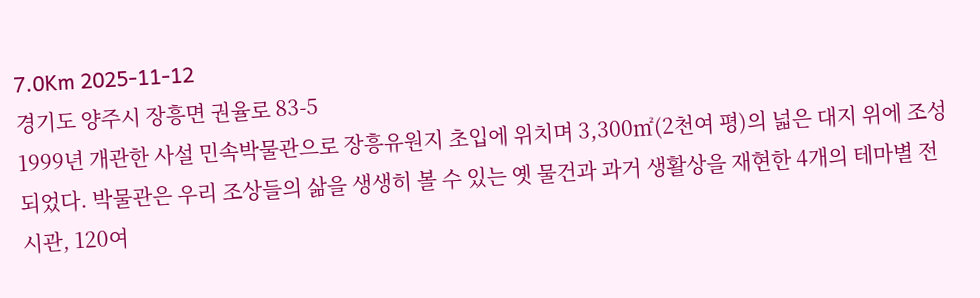7.0Km 2025-11-12
경기도 양주시 장흥면 권율로 83-5
1999년 개관한 사설 민속박물관으로 장흥유원지 초입에 위치며 3,300㎡(2천여 평)의 넓은 대지 위에 조성되었다. 박물관은 우리 조상들의 삶을 생생히 볼 수 있는 옛 물건과 과거 생활상을 재현한 4개의 테마별 전시관, 120여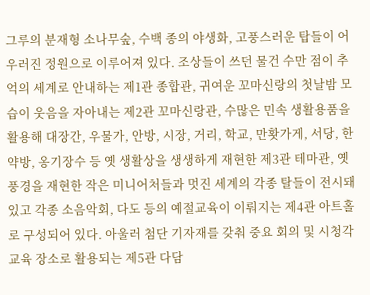그루의 분재형 소나무숲, 수백 종의 야생화, 고풍스러운 탑들이 어우러진 정원으로 이루어져 있다. 조상들이 쓰던 물건 수만 점이 추억의 세계로 안내하는 제1관 종합관, 귀여운 꼬마신랑의 첫날밤 모습이 웃음을 자아내는 제2관 꼬마신랑관, 수많은 민속 생활용품을 활용해 대장간, 우물가, 안방, 시장, 거리, 학교, 만홧가게, 서당, 한약방, 옹기장수 등 옛 생활상을 생생하게 재현한 제3관 테마관, 옛 풍경을 재현한 작은 미니어처들과 멋진 세계의 각종 탈들이 전시돼 있고 각종 소음악회, 다도 등의 예절교육이 이뤄지는 제4관 아트홀로 구성되어 있다. 아울러 첨단 기자재를 갖춰 중요 회의 및 시청각 교육 장소로 활용되는 제5관 다담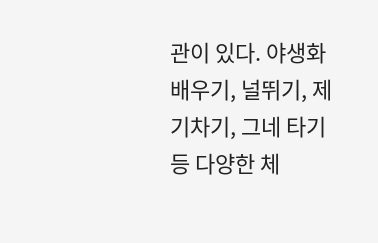관이 있다. 야생화 배우기, 널뛰기, 제기차기, 그네 타기 등 다양한 체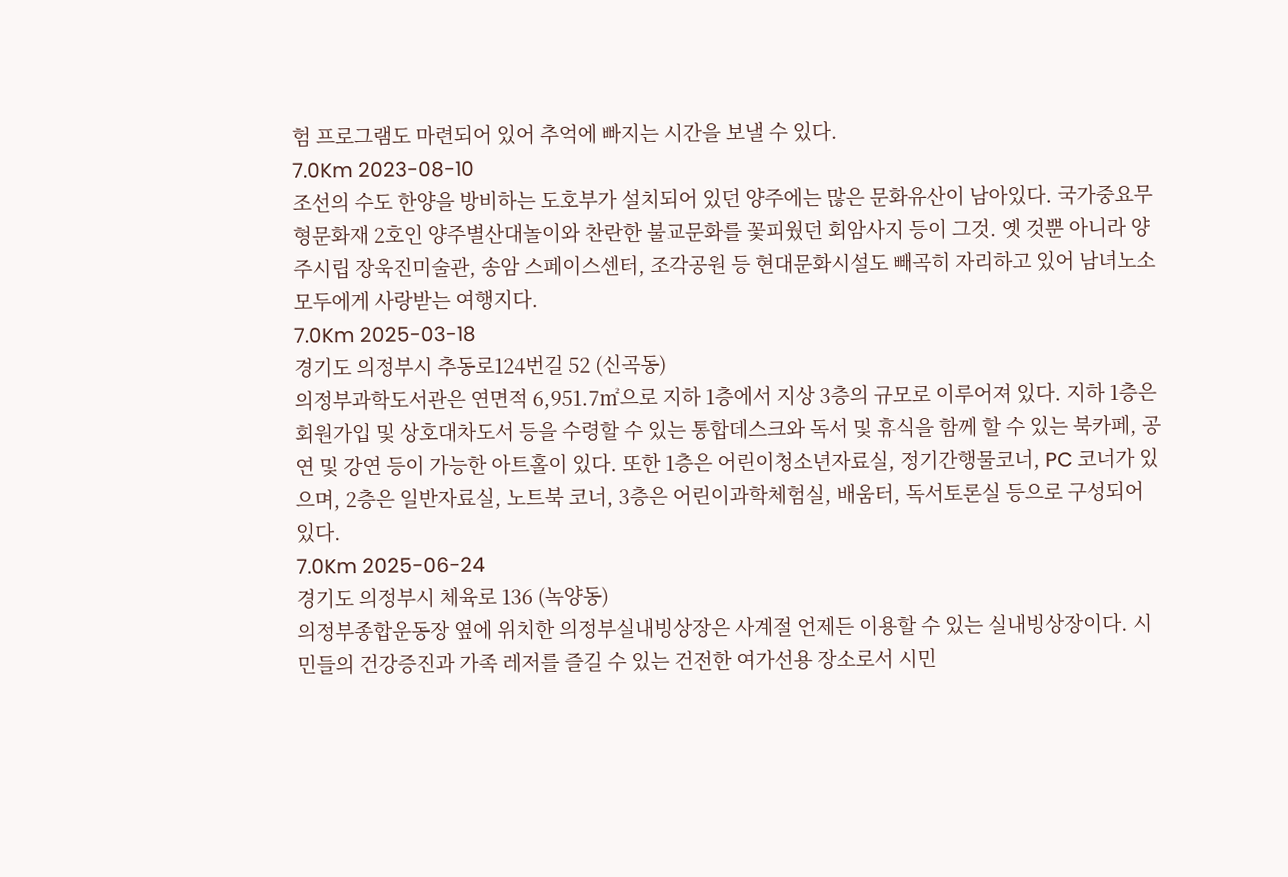험 프로그램도 마련되어 있어 추억에 빠지는 시간을 보낼 수 있다.
7.0Km 2023-08-10
조선의 수도 한양을 방비하는 도호부가 설치되어 있던 양주에는 많은 문화유산이 남아있다. 국가중요무형문화재 2호인 양주별산대놀이와 찬란한 불교문화를 꽃피웠던 회암사지 등이 그것. 옛 것뿐 아니라 양주시립 장욱진미술관, 송암 스페이스센터, 조각공원 등 현대문화시설도 빼곡히 자리하고 있어 남녀노소 모두에게 사랑받는 여행지다.
7.0Km 2025-03-18
경기도 의정부시 추동로124번길 52 (신곡동)
의정부과학도서관은 연면적 6,951.7㎡으로 지하 1층에서 지상 3층의 규모로 이루어져 있다. 지하 1층은 회원가입 및 상호대차도서 등을 수령할 수 있는 통합데스크와 독서 및 휴식을 함께 할 수 있는 북카페, 공연 및 강연 등이 가능한 아트홀이 있다. 또한 1층은 어린이청소년자료실, 정기간행물코너, PC 코너가 있으며, 2층은 일반자료실, 노트북 코너, 3층은 어린이과학체험실, 배움터, 독서토론실 등으로 구성되어 있다.
7.0Km 2025-06-24
경기도 의정부시 체육로 136 (녹양동)
의정부종합운동장 옆에 위치한 의정부실내빙상장은 사계절 언제든 이용할 수 있는 실내빙상장이다. 시민들의 건강증진과 가족 레저를 즐길 수 있는 건전한 여가선용 장소로서 시민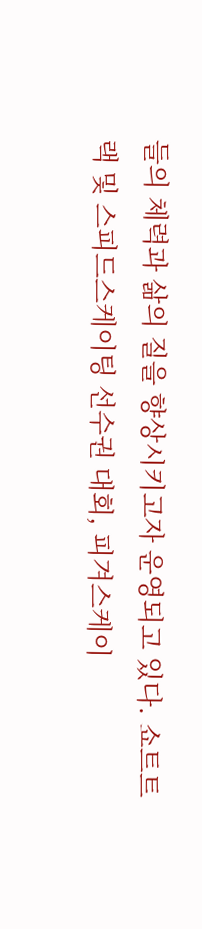들의 체력과 삶의 질을 향상시키고자 운영되고 있다. 쇼트트랙 및 스피드스케이팅 선수권 대회, 피겨스케이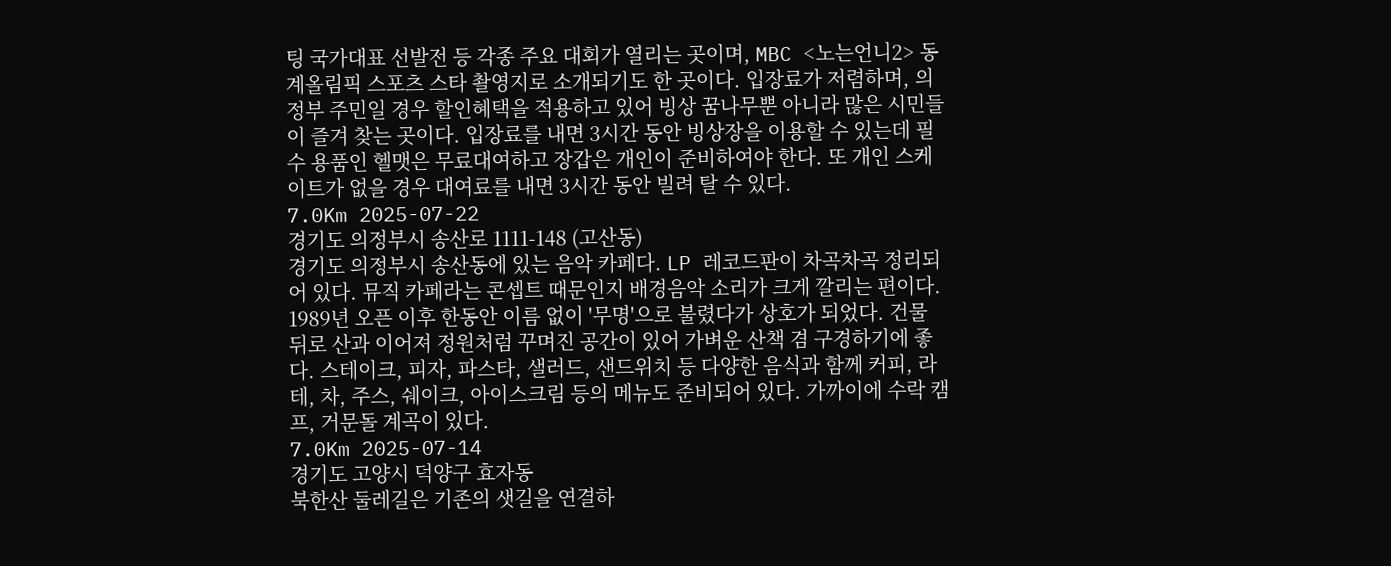팅 국가대표 선발전 등 각종 주요 대회가 열리는 곳이며, MBC <노는언니2> 동계올림픽 스포츠 스타 촬영지로 소개되기도 한 곳이다. 입장료가 저렴하며, 의정부 주민일 경우 할인혜택을 적용하고 있어 빙상 꿈나무뿐 아니라 많은 시민들이 즐겨 찾는 곳이다. 입장료를 내면 3시간 동안 빙상장을 이용할 수 있는데 필수 용품인 헬맷은 무료대여하고 장갑은 개인이 준비하여야 한다. 또 개인 스케이트가 없을 경우 대여료를 내면 3시간 동안 빌려 탈 수 있다.
7.0Km 2025-07-22
경기도 의정부시 송산로 1111-148 (고산동)
경기도 의정부시 송산동에 있는 음악 카페다. LP 레코드판이 차곡차곡 정리되어 있다. 뮤직 카페라는 콘셉트 때문인지 배경음악 소리가 크게 깔리는 편이다. 1989년 오픈 이후 한동안 이름 없이 '무명'으로 불렸다가 상호가 되었다. 건물 뒤로 산과 이어져 정원처럼 꾸며진 공간이 있어 가벼운 산책 겸 구경하기에 좋다. 스테이크, 피자, 파스타, 샐러드, 샌드위치 등 다양한 음식과 함께 커피, 라테, 차, 주스, 쉐이크, 아이스크림 등의 메뉴도 준비되어 있다. 가까이에 수락 캠프, 거문돌 계곡이 있다.
7.0Km 2025-07-14
경기도 고양시 덕양구 효자동
북한산 둘레길은 기존의 샛길을 연결하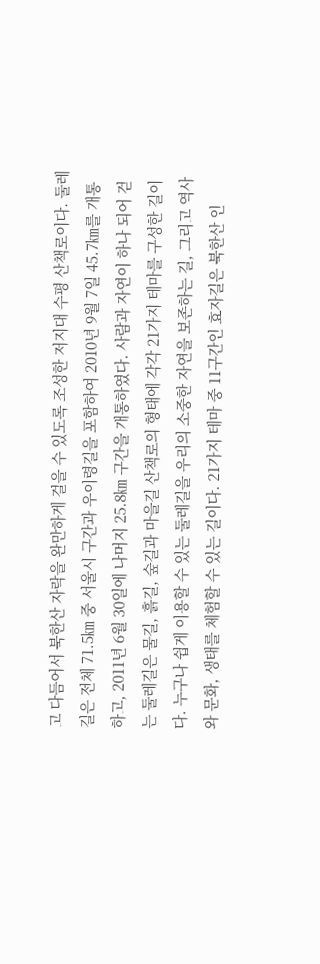고 다듬어서 북한산 자락을 완만하게 걸을 수 있도록 조성한 저지대 수평 산책로이다. 둘레길은 전체 71.5㎞ 중 서울시 구간과 우이령길을 포함하여 2010년 9월 7일 45.7㎞를 개통하고, 2011년 6월 30일에 나머지 25.8㎞ 구간을 개통하였다. 사람과 자연이 하나 되어 걷는 둘레길은 물길, 흙길, 숲길과 마을길 산책로의 형태에 각각 21가지 테마를 구성한 길이다. 누구나 쉽게 이용할 수 있는 둘레길을 우리의 소중한 자연을 보존하는 길, 그리고 역사와 문화, 생태를 체험할 수 있는 길이다. 21가지 테마 중 11구간인 효자길은 북한산 인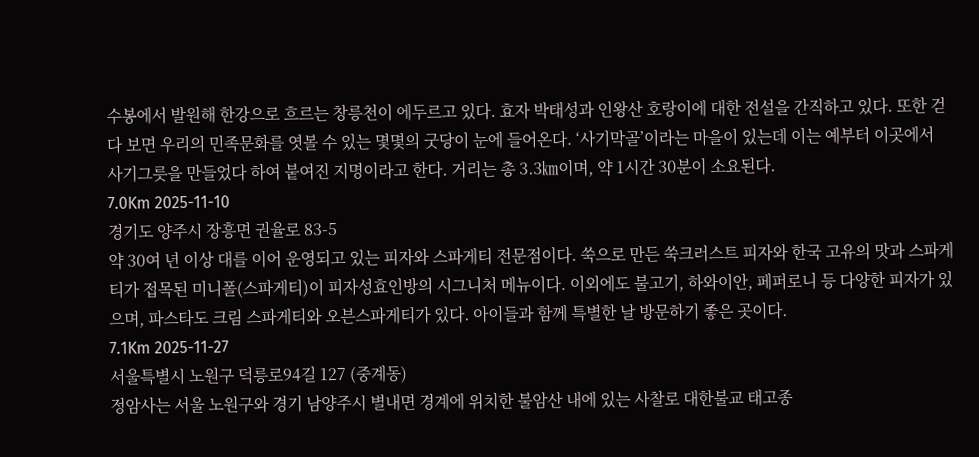수봉에서 발원해 한강으로 흐르는 창릉천이 에두르고 있다. 효자 박태성과 인왕산 호랑이에 대한 전설을 간직하고 있다. 또한 걷다 보면 우리의 민족문화를 엿볼 수 있는 몇몇의 굿당이 눈에 들어온다. ‘사기막골’이라는 마을이 있는데 이는 예부터 이곳에서 사기그릇을 만들었다 하여 붙여진 지명이라고 한다. 거리는 총 3.3㎞이며, 약 1시간 30분이 소요된다.
7.0Km 2025-11-10
경기도 양주시 장흥면 권율로 83-5
약 30여 년 이상 대를 이어 운영되고 있는 피자와 스파게티 전문점이다. 쑥으로 만든 쑥크러스트 피자와 한국 고유의 맛과 스파게티가 접목된 미니폴(스파게티)이 피자성효인방의 시그니처 메뉴이다. 이외에도 불고기, 하와이안, 페퍼로니 등 다양한 피자가 있으며, 파스타도 크림 스파게티와 오븐스파게티가 있다. 아이들과 함께 특별한 날 방문하기 좋은 곳이다.
7.1Km 2025-11-27
서울특별시 노원구 덕릉로94길 127 (중계동)
정암사는 서울 노원구와 경기 남양주시 별내면 경계에 위치한 불암산 내에 있는 사찰로 대한불교 태고종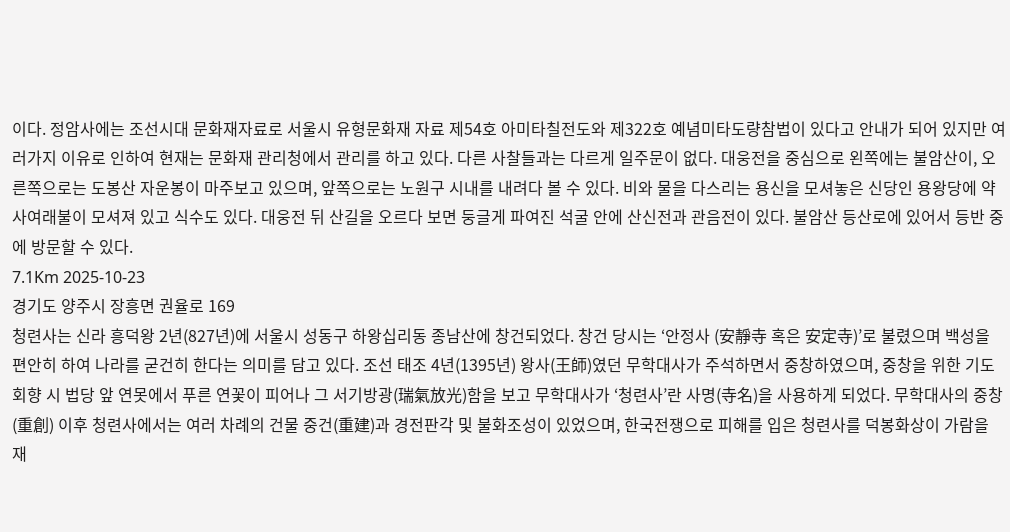이다. 정암사에는 조선시대 문화재자료로 서울시 유형문화재 자료 제54호 아미타칠전도와 제322호 예념미타도량참법이 있다고 안내가 되어 있지만 여러가지 이유로 인하여 현재는 문화재 관리청에서 관리를 하고 있다. 다른 사찰들과는 다르게 일주문이 없다. 대웅전을 중심으로 왼쪽에는 불암산이, 오른쪽으로는 도봉산 자운봉이 마주보고 있으며, 앞쪽으로는 노원구 시내를 내려다 볼 수 있다. 비와 물을 다스리는 용신을 모셔놓은 신당인 용왕당에 약사여래불이 모셔져 있고 식수도 있다. 대웅전 뒤 산길을 오르다 보면 둥글게 파여진 석굴 안에 산신전과 관음전이 있다. 불암산 등산로에 있어서 등반 중에 방문할 수 있다.
7.1Km 2025-10-23
경기도 양주시 장흥면 권율로 169
청련사는 신라 흥덕왕 2년(827년)에 서울시 성동구 하왕십리동 종남산에 창건되었다. 창건 당시는 ‘안정사 (安靜寺 혹은 安定寺)’로 불렸으며 백성을 편안히 하여 나라를 굳건히 한다는 의미를 담고 있다. 조선 태조 4년(1395년) 왕사(王師)였던 무학대사가 주석하면서 중창하였으며, 중창을 위한 기도 회향 시 법당 앞 연못에서 푸른 연꽃이 피어나 그 서기방광(瑞氣放光)함을 보고 무학대사가 ‘청련사’란 사명(寺名)을 사용하게 되었다. 무학대사의 중창(重創) 이후 청련사에서는 여러 차례의 건물 중건(重建)과 경전판각 및 불화조성이 있었으며, 한국전쟁으로 피해를 입은 청련사를 덕봉화상이 가람을 재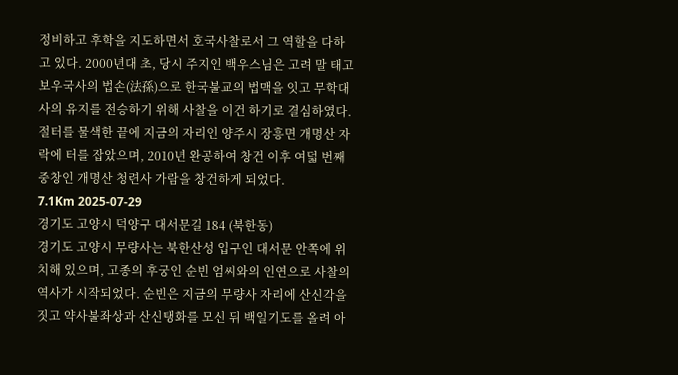정비하고 후학을 지도하면서 호국사찰로서 그 역할을 다하고 있다. 2000년대 초, 당시 주지인 백우스님은 고려 말 태고보우국사의 법손(法孫)으로 한국불교의 법맥을 잇고 무학대사의 유지를 전승하기 위해 사찰을 이건 하기로 결심하였다. 절터를 물색한 끝에 지금의 자리인 양주시 장흥면 개명산 자락에 터를 잡았으며, 2010년 완공하여 창건 이후 여덟 번째 중창인 개명산 청련사 가람을 창건하게 되었다.
7.1Km 2025-07-29
경기도 고양시 덕양구 대서문길 184 (북한동)
경기도 고양시 무량사는 북한산성 입구인 대서문 안쪽에 위치해 있으며, 고종의 후궁인 순빈 엄씨와의 인연으로 사찰의 역사가 시작되었다. 순빈은 지금의 무량사 자리에 산신각을 짓고 약사불좌상과 산신탱화를 모신 뒤 백일기도를 올려 아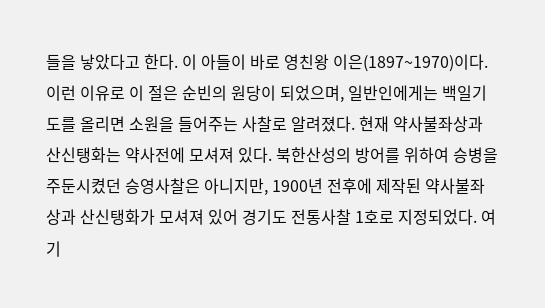들을 낳았다고 한다. 이 아들이 바로 영친왕 이은(1897~1970)이다. 이런 이유로 이 절은 순빈의 원당이 되었으며, 일반인에게는 백일기도를 올리면 소원을 들어주는 사찰로 알려졌다. 현재 약사불좌상과 산신탱화는 약사전에 모셔져 있다. 북한산성의 방어를 위하여 승병을 주둔시켰던 승영사찰은 아니지만, 1900년 전후에 제작된 약사불좌상과 산신탱화가 모셔져 있어 경기도 전통사찰 1호로 지정되었다. 여기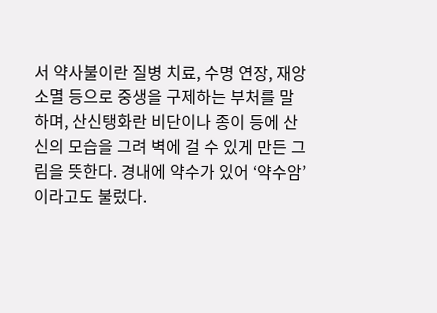서 약사불이란 질병 치료, 수명 연장, 재앙 소멸 등으로 중생을 구제하는 부처를 말하며, 산신탱화란 비단이나 종이 등에 산신의 모습을 그려 벽에 걸 수 있게 만든 그림을 뜻한다. 경내에 약수가 있어 ‘약수암’이라고도 불렀다.